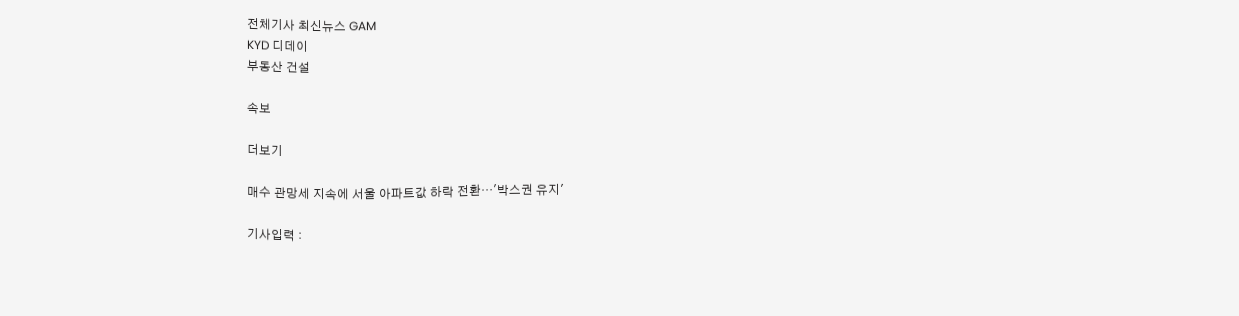전체기사 최신뉴스 GAM
KYD 디데이
부동산 건설

속보

더보기

매수 관망세 지속에 서울 아파트값 하락 전환…'박스권 유지'

기사입력 :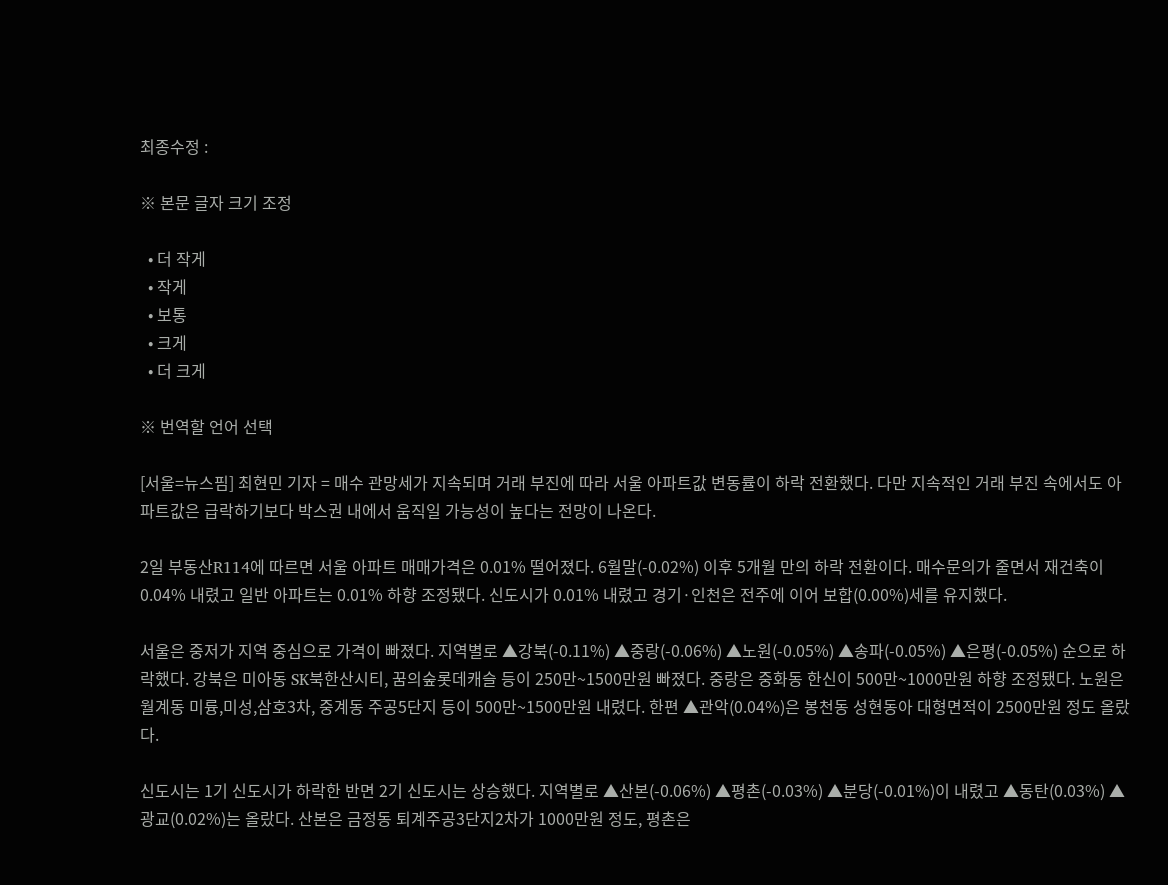최종수정 :

※ 본문 글자 크기 조정

  • 더 작게
  • 작게
  • 보통
  • 크게
  • 더 크게

※ 번역할 언어 선택

[서울=뉴스핌] 최현민 기자 = 매수 관망세가 지속되며 거래 부진에 따라 서울 아파트값 변동률이 하락 전환했다. 다만 지속적인 거래 부진 속에서도 아파트값은 급락하기보다 박스권 내에서 움직일 가능성이 높다는 전망이 나온다.

2일 부동산R114에 따르면 서울 아파트 매매가격은 0.01% 떨어졌다. 6월말(-0.02%) 이후 5개월 만의 하락 전환이다. 매수문의가 줄면서 재건축이 0.04% 내렸고 일반 아파트는 0.01% 하향 조정됐다. 신도시가 0.01% 내렸고 경기·인천은 전주에 이어 보합(0.00%)세를 유지했다.

서울은 중저가 지역 중심으로 가격이 빠졌다. 지역별로 ▲강북(-0.11%) ▲중랑(-0.06%) ▲노원(-0.05%) ▲송파(-0.05%) ▲은평(-0.05%) 순으로 하락했다. 강북은 미아동 SK북한산시티, 꿈의숲롯데캐슬 등이 250만~1500만원 빠졌다. 중랑은 중화동 한신이 500만~1000만원 하향 조정됐다. 노원은 월계동 미륭,미성,삼호3차, 중계동 주공5단지 등이 500만~1500만원 내렸다. 한편 ▲관악(0.04%)은 봉천동 성현동아 대형면적이 2500만원 정도 올랐다.

신도시는 1기 신도시가 하락한 반면 2기 신도시는 상승했다. 지역별로 ▲산본(-0.06%) ▲평촌(-0.03%) ▲분당(-0.01%)이 내렸고 ▲동탄(0.03%) ▲광교(0.02%)는 올랐다. 산본은 금정동 퇴계주공3단지2차가 1000만원 정도, 평촌은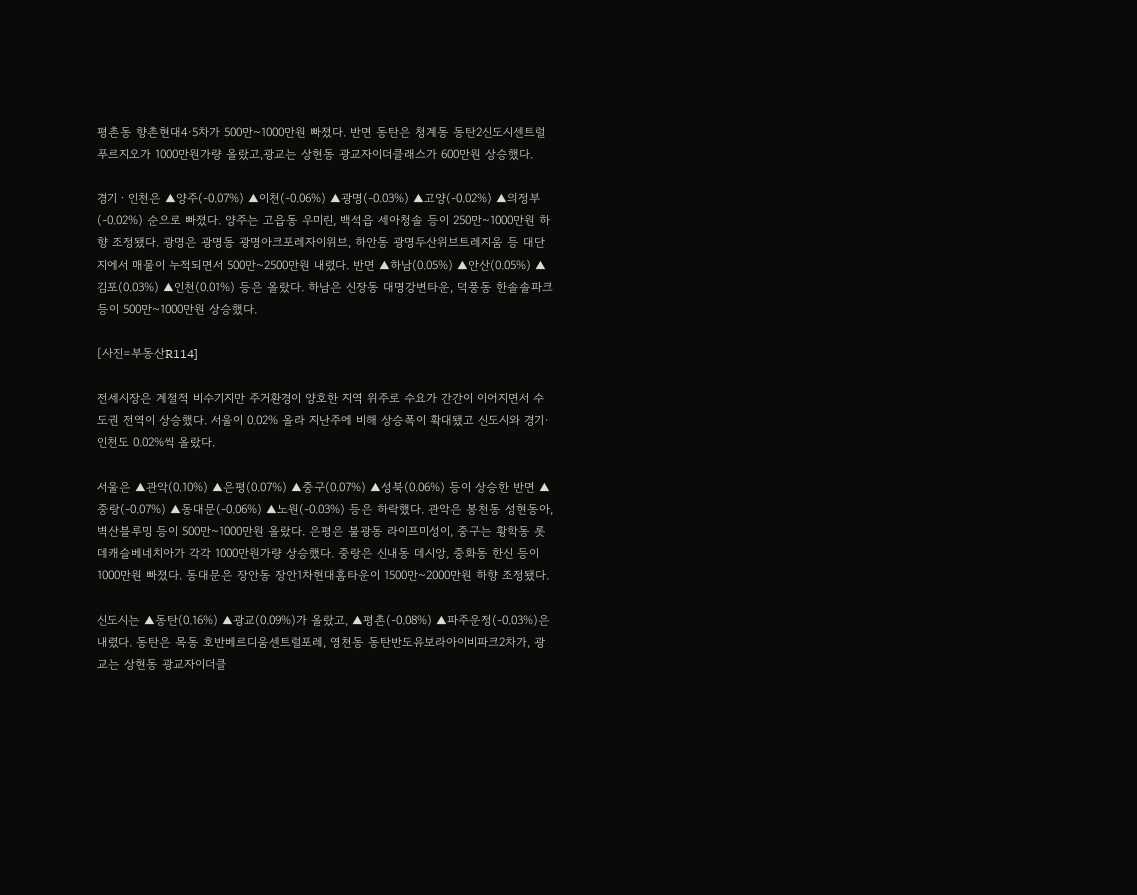평촌동 향촌현대4·5차가 500만~1000만원 빠졌다. 반면 동탄은 청계동 동탄2신도시센트럴푸르지오가 1000만원가량 올랐고,광교는 상현동 광교자이더클래스가 600만원 상승했다.

경기ㆍ인천은 ▲양주(-0.07%) ▲이천(-0.06%) ▲광명(-0.03%) ▲고양(-0.02%) ▲의정부(-0.02%) 순으로 빠졌다. 양주는 고읍동 우미린, 백석읍 세아청솔 등이 250만~1000만원 하향 조정됐다. 광명은 광명동 광명아크포레자이위브, 하안동 광명두산위브트레지움 등 대단지에서 매물이 누적되면서 500만~2500만원 내렸다. 반면 ▲하남(0.05%) ▲안산(0.05%) ▲김포(0.03%) ▲인천(0.01%) 등은 올랐다. 하남은 신장동 대명강변타운, 덕풍동 한솔솔파크 등이 500만~1000만원 상승했다.

[사진=부동산R114]

전세시장은 계절적 비수기지만 주거환경이 양호한 지역 위주로 수요가 간간이 이어지면서 수도권 전역이 상승했다. 서울이 0.02% 올라 지난주에 비해 상승폭이 확대됐고 신도시와 경기·인천도 0.02%씩 올랐다.

서울은 ▲관악(0.10%) ▲은평(0.07%) ▲중구(0.07%) ▲성북(0.06%) 등이 상승한 반면 ▲중랑(-0.07%) ▲동대문(-0.06%) ▲노원(-0.03%) 등은 하락했다. 관악은 봉천동 성현동아, 벽산블루밍 등이 500만~1000만원 올랐다. 은평은 불광동 라이프미성이, 중구는 황학동 롯데캐슬베네치아가 각각 1000만원가량 상승했다. 중랑은 신내동 데시앙, 중화동 한신 등이 1000만원 빠졌다. 동대문은 장안동 장안1차현대홈타운이 1500만~2000만원 하향 조정됐다.

신도시는 ▲동탄(0.16%) ▲광교(0.09%)가 올랐고, ▲평촌(-0.08%) ▲파주운정(-0.03%)은 내렸다. 동탄은 목동 호반베르디움센트럴포레, 영천동 동탄반도유보라아이비파크2차가, 광교는 상현동 광교자이더클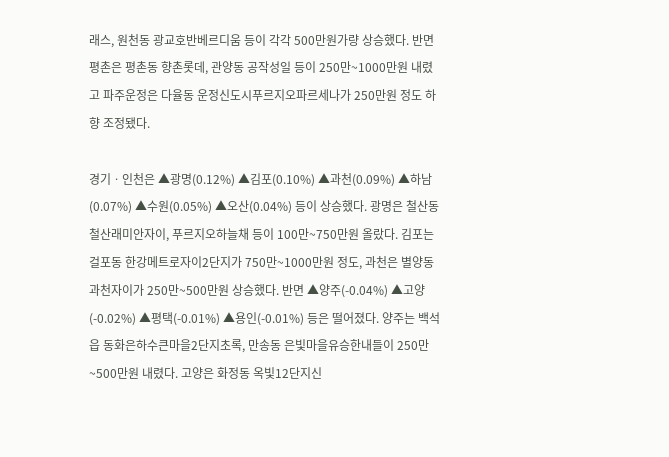래스, 원천동 광교호반베르디움 등이 각각 500만원가량 상승했다. 반면 평촌은 평촌동 향촌롯데, 관양동 공작성일 등이 250만~1000만원 내렸고 파주운정은 다율동 운정신도시푸르지오파르세나가 250만원 정도 하향 조정됐다.

경기ㆍ인천은 ▲광명(0.12%) ▲김포(0.10%) ▲과천(0.09%) ▲하남(0.07%) ▲수원(0.05%) ▲오산(0.04%) 등이 상승했다. 광명은 철산동 철산래미안자이, 푸르지오하늘채 등이 100만~750만원 올랐다. 김포는 걸포동 한강메트로자이2단지가 750만~1000만원 정도, 과천은 별양동 과천자이가 250만~500만원 상승했다. 반면 ▲양주(-0.04%) ▲고양(-0.02%) ▲평택(-0.01%) ▲용인(-0.01%) 등은 떨어졌다. 양주는 백석읍 동화은하수큰마을2단지초록, 만송동 은빛마을유승한내들이 250만~500만원 내렸다. 고양은 화정동 옥빛12단지신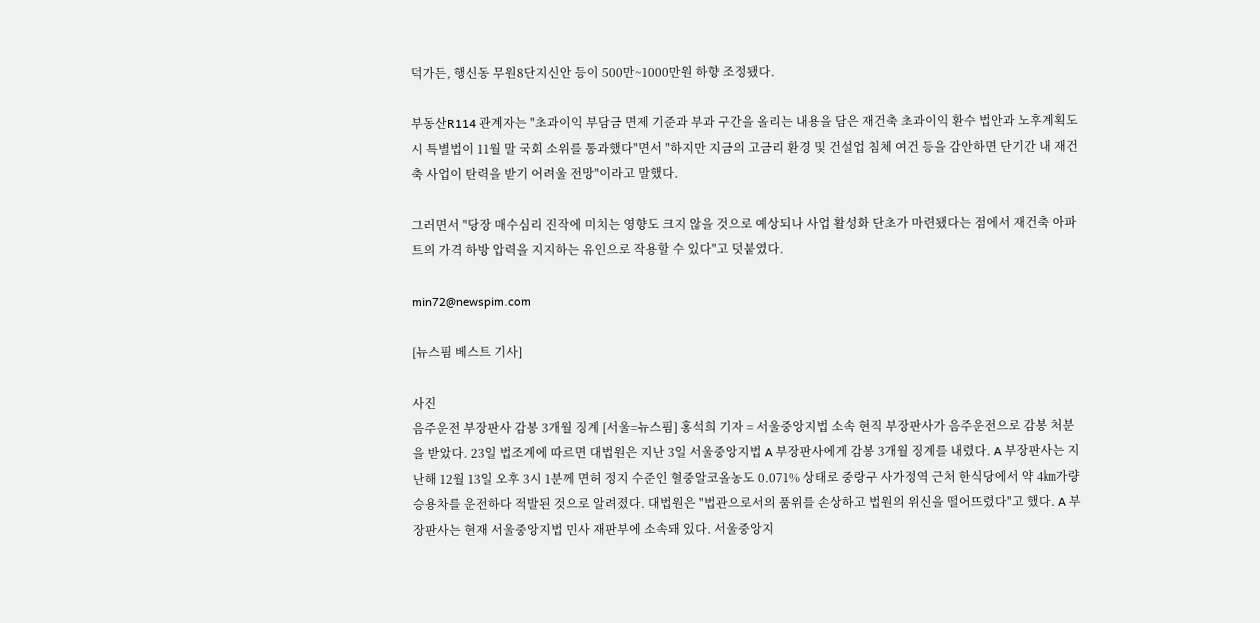덕가든, 행신동 무원8단지신안 등이 500만~1000만원 하향 조정됐다.

부동산R114 관계자는 "초과이익 부담금 면제 기준과 부과 구간을 올리는 내용을 담은 재건축 초과이익 환수 법안과 노후계획도시 특별법이 11월 말 국회 소위를 통과했다"면서 "하지만 지금의 고금리 환경 및 건설업 침체 여건 등을 감안하면 단기간 내 재건축 사업이 탄력을 받기 어려울 전망"이라고 말했다.

그러면서 "당장 매수심리 진작에 미치는 영향도 크지 않을 것으로 예상되나 사업 활성화 단초가 마련됐다는 점에서 재건축 아파트의 가격 하방 압력을 지지하는 유인으로 작용할 수 있다"고 덧붙였다.

min72@newspim.com

[뉴스핌 베스트 기사]

사진
음주운전 부장판사 감봉 3개월 징계 [서울=뉴스핌] 홍석희 기자 = 서울중앙지법 소속 현직 부장판사가 음주운전으로 감봉 처분을 받았다. 23일 법조계에 따르면 대법원은 지난 3일 서울중앙지법 A 부장판사에게 감봉 3개월 징계를 내렸다. A 부장판사는 지난해 12월 13일 오후 3시 1분께 면허 정지 수준인 혈중알코올농도 0.071% 상태로 중랑구 사가정역 근처 한식당에서 약 4㎞가량 승용차를 운전하다 적발된 것으로 알려졌다. 대법원은 "법관으로서의 품위를 손상하고 법원의 위신을 떨어뜨렸다"고 했다. A 부장판사는 현재 서울중앙지법 민사 재판부에 소속돼 있다. 서울중앙지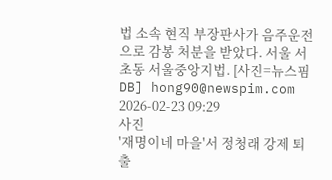법 소속 현직 부장판사가 음주운전으로 감봉 처분을 받았다. 서울 서초동 서울중앙지법. [사진=뉴스핌DB] hong90@newspim.com 2026-02-23 09:29
사진
'재명이네 마을'서 정청래 강제 퇴출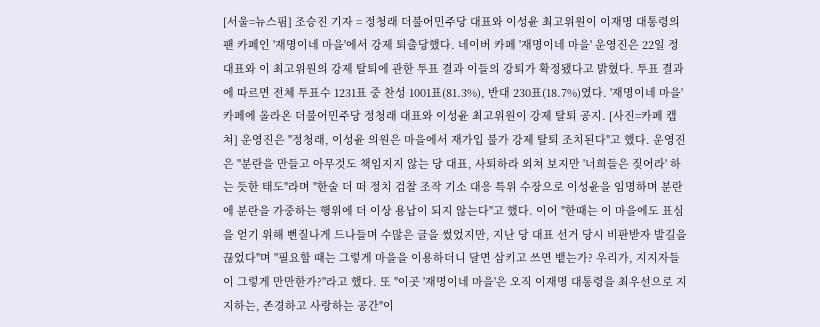[서울=뉴스핌] 조승진 기자 = 정청래 더불어민주당 대표와 이성윤 최고위원이 이재명 대통령의 팬 카페인 '재명이네 마을'에서 강제 퇴출당했다. 네이버 카페 '재명이네 마을' 운영진은 22일 정 대표와 이 최고위원의 강제 탈퇴에 관한 투표 결과 이들의 강퇴가 확정됐다고 밝혔다. 투표 결과에 따르면 전체 투표수 1231표 중 찬성 1001표(81.3%), 반대 230표(18.7%)였다. '재명이네 마을' 카페에 올라온 더불어민주당 정청래 대표와 이성윤 최고위원이 강제 탈퇴 공지. [사진=카페 캡쳐] 운영진은 "정청래, 이성윤 의원은 마을에서 재가입 불가 강제 탈퇴 조치된다"고 했다. 운영진은 "분란을 만들고 아무것도 책임지지 않는 당 대표, 사퇴하라 외쳐 보지만 '너희들은 짖어라' 하는 듯한 태도"라며 "한술 더 떠 정치 검찰 조작 기소 대응 특위 수장으로 이성윤을 임명하며 분란에 분란을 가중하는 행위에 더 이상 용납이 되지 않는다"고 했다. 이어 "한때는 이 마을에도 표심을 얻기 위해 뻔질나게 드나들며 수많은 글을 썼었지만, 지난 당 대표 선거 당시 비판받자 발길을 끊었다"며 "필요할 때는 그렇게 마을을 이용하더니 달면 삼키고 쓰면 뱉는가? 우리가, 지지자들이 그렇게 만만한가?"라고 했다. 또 "이곳 '재명이네 마을'은 오직 이재명 대통령을 최우선으로 지지하는, 존경하고 사랑하는 공간"이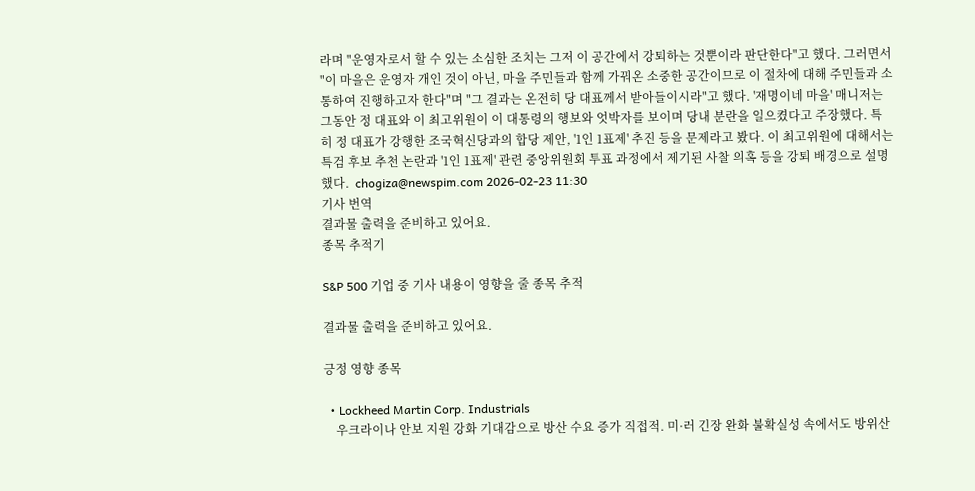라며 "운영자로서 할 수 있는 소심한 조치는 그저 이 공간에서 강퇴하는 것뿐이라 판단한다"고 했다. 그러면서 "이 마을은 운영자 개인 것이 아닌, 마을 주민들과 함께 가꿔온 소중한 공간이므로 이 절차에 대해 주민들과 소통하여 진행하고자 한다"며 "그 결과는 온전히 당 대표께서 받아들이시라"고 했다. '재명이네 마을' 매니저는 그동안 정 대표와 이 최고위원이 이 대통령의 행보와 엇박자를 보이며 당내 분란을 일으켰다고 주장했다. 특히 정 대표가 강행한 조국혁신당과의 합당 제안, '1인 1표제' 추진 등을 문제라고 봤다. 이 최고위원에 대해서는 특검 후보 추천 논란과 '1인 1표제' 관련 중앙위원회 투표 과정에서 제기된 사찰 의혹 등을 강퇴 배경으로 설명했다.  chogiza@newspim.com 2026-02-23 11:30
기사 번역
결과물 출력을 준비하고 있어요.
종목 추적기

S&P 500 기업 중 기사 내용이 영향을 줄 종목 추적

결과물 출력을 준비하고 있어요.

긍정 영향 종목

  • Lockheed Martin Corp. Industrials
    우크라이나 안보 지원 강화 기대감으로 방산 수요 증가 직접적. 미·러 긴장 완화 불확실성 속에서도 방위산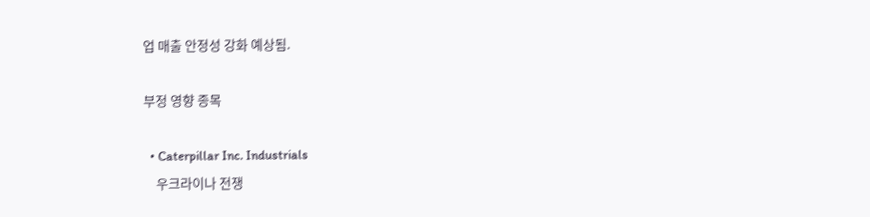업 매출 안정성 강화 예상됨.

부정 영향 종목

  • Caterpillar Inc. Industrials
    우크라이나 전쟁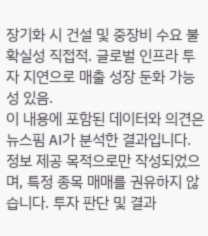장기화 시 건설 및 중장비 수요 불확실성 직접적. 글로벌 인프라 투자 지연으로 매출 성장 둔화 가능성 있음.
이 내용에 포함된 데이터와 의견은 뉴스핌 AI가 분석한 결과입니다. 정보 제공 목적으로만 작성되었으며, 특정 종목 매매를 권유하지 않습니다. 투자 판단 및 결과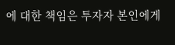에 대한 책임은 투자자 본인에게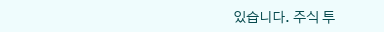있습니다. 주식 투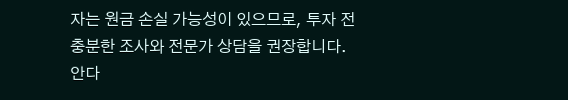자는 원금 손실 가능성이 있으므로, 투자 전 충분한 조사와 전문가 상담을 권장합니다.
안다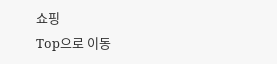쇼핑
Top으로 이동